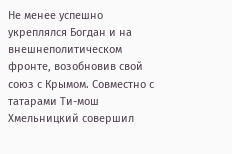Не менее успешно укреплялся Богдан и на внешнеполитическом фронте, возобновив свой союз с Крымом. Совместно с татарами Ти-мош Хмельницкий совершил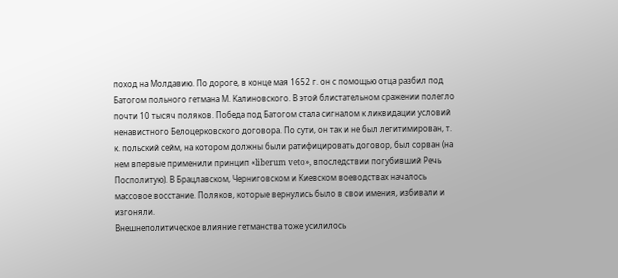поход на Молдавию. По дороге, в конце мая 1652 г. он с помощью отца разбил под Батогом польного гетмана М. Калиновского. В этой блистательном сражении полегло почти 10 тысяч поляков. Победа под Батогом стала сигналом к ликвидации условий ненавистного Белоцерковского договора. По сути, он так и не был легитимирован, т. к. польский сейм, на котором должны были ратифицировать договор, был сорван (на нем впервые применили принцип «liberum veto», впоследствии погубивший Речь Посполитую). В Брацлавском, Черниговском и Киевском воеводствах началось массовое восстание. Поляков, которые вернулись было в свои имения, избивали и изгоняли.
Внешнеполитическое влияние гетманства тоже усилилось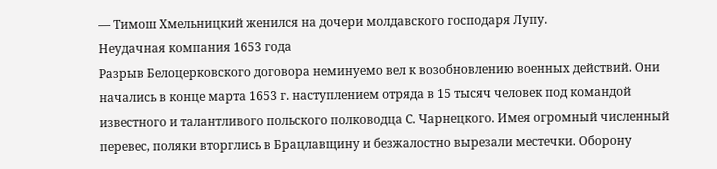— Тимош Хмельницкий женился на дочери молдавского господаря Лупу.
Неудачная компания 1653 года
Разрыв Белоцерковского договора неминуемо вел к возобновлению военных действий. Они начались в конце марта 1653 г. наступлением отряда в 15 тысяч человек под командой известного и талантливого польского полководца С. Чарнецкого. Имея огромный численный перевес, поляки вторглись в Брацлавщину и безжалостно вырезали местечки. Оборону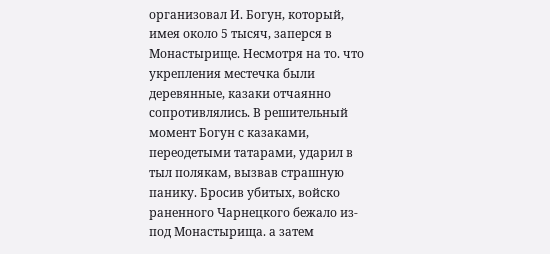организовал И. Богун, который, имея около 5 тысяч, заперся в Монастырище. Несмотря на то. что укрепления местечка были деревянные, казаки отчаянно сопротивлялись. В решительный момент Богун с казаками, переодетыми татарами, ударил в тыл полякам, вызвав страшную панику. Бросив убитых, войско раненного Чарнецкого бежало из-под Монастырища. а затем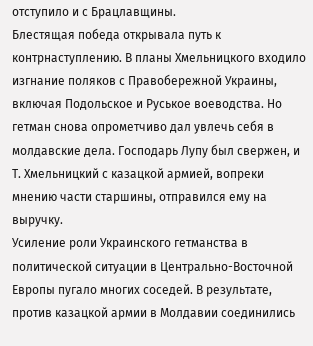отступило и с Брацлавщины.
Блестящая победа открывала путь к контрнаступлению. В планы Хмельницкого входило изгнание поляков с Правобережной Украины, включая Подольское и Руськое воеводства. Но гетман снова опрометчиво дал увлечь себя в молдавские дела. Господарь Лупу был свержен, и Т. Хмельницкий с казацкой армией, вопреки мнению части старшины, отправился ему на выручку.
Усиление роли Украинского гетманства в политической ситуации в Центрально-Восточной Европы пугало многих соседей. В результате, против казацкой армии в Молдавии соединились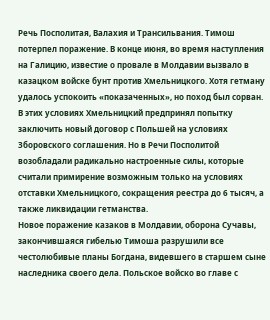Речь Посполитая, Валахия и Трансильвания. Тимош потерпел поражение. В конце июня, во время наступления на Галицию, известие о провале в Молдавии вызвало в казацком войске бунт против Хмельницкого. Хотя гетману удалось успокоить «показаченных», но поход был сорван.
В этих условиях Хмельницкий предпринял попытку заключить новый договор с Польшей на условиях Зборовского соглашения. Но в Речи Посполитой возобладали радикально настроенные силы, которые считали примирение возможным только на условиях отставки Хмельницкого, сокращения реестра до 6 тысяч, а также ликвидации гетманства.
Новое поражение казаков в Молдавии, оборона Сучавы, закончившаяся гибелью Тимоша разрушили все честолюбивые планы Богдана, видевшего в старшем сыне наследника своего дела. Польское войско во главе с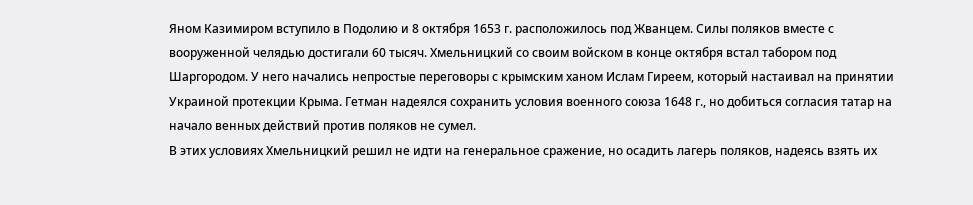Яном Казимиром вступило в Подолию и 8 октября 1653 г. расположилось под Жванцем. Силы поляков вместе с вооруженной челядью достигали 60 тысяч. Хмельницкий со своим войском в конце октября встал табором под Шаргородом. У него начались непростые переговоры с крымским ханом Ислам Гиреем, который настаивал на принятии Украиной протекции Крыма. Гетман надеялся сохранить условия военного союза 1648 г., но добиться согласия татар на начало венных действий против поляков не сумел.
В этих условиях Хмельницкий решил не идти на генеральное сражение, но осадить лагерь поляков, надеясь взять их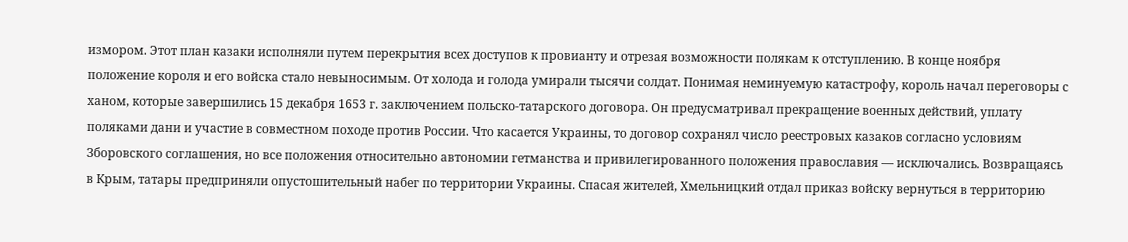измором. Этот план казаки исполняли путем перекрытия всех доступов к провианту и отрезая возможности полякам к отступлению. В конце ноября положение короля и его войска стало невыносимым. От холода и голода умирали тысячи солдат. Понимая неминуемую катастрофу, король начал переговоры с ханом, которые завершились 15 декабря 1653 г. заключением польско-татарского договора. Он предусматривал прекращение военных действий, уплату поляками дани и участие в совместном походе против России. Что касается Украины, то договор сохранял число реестровых казаков согласно условиям Зборовского соглашения, но все положения относительно автономии гетманства и привилегированного положения православия — исключались. Возвращаясь в Крым, татары предприняли опустошительный набег по территории Украины. Спасая жителей, Хмельницкий отдал приказ войску вернуться в территорию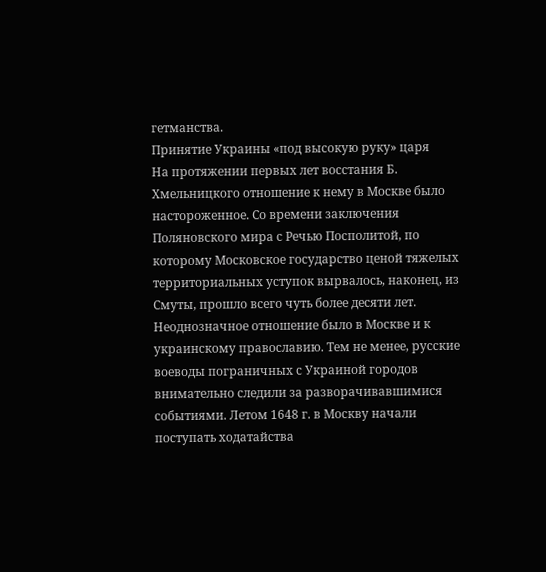гетманства.
Принятие Украины «под высокую руку» царя
На протяжении первых лет восстания Б. Хмельницкого отношение к нему в Москве было настороженное. Со времени заключения Поляновского мира с Речью Посполитой, по которому Московское государство ценой тяжелых территориальных уступок вырвалось, наконец, из Смуты, прошло всего чуть более десяти лет. Неоднозначное отношение было в Москве и к украинскому православию. Тем не менее, русские воеводы пограничных с Украиной городов внимательно следили за разворачивавшимися событиями. Летом 1648 г. в Москву начали поступать ходатайства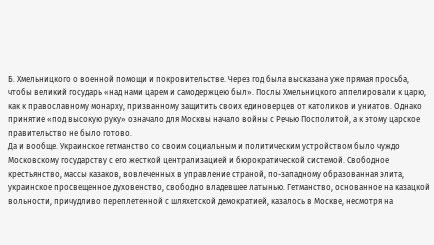Б. Хмельницкого о военной помощи и покровительстве. Через год была высказана уже прямая просьба, чтобы великий государь «над нами царем и самодержцею был». Послы Хмельницкого аппелировали к царю, как к православному монарху, призванному защитить своих единоверцев от католиков и униатов. Однако принятие «под высокую руку» означало для Москвы начало войны с Речью Посполитой, а к этому царское правительство не было готово.
Да и вообще. Украинское гетманство со своим социальным и политическим устройством было чуждо Московскому государству с его жесткой централизацией и бюрократической системой. Свободное крестьянство, массы казаков, вовлеченных в управление страной, по-западному образованная элита, украинское просвещенное духовенство, свободно владевшее латынью. Гетманство, основанное на казацкой вольности, причудливо переплетенной с шляхетской демократией, казалось в Москве, несмотря на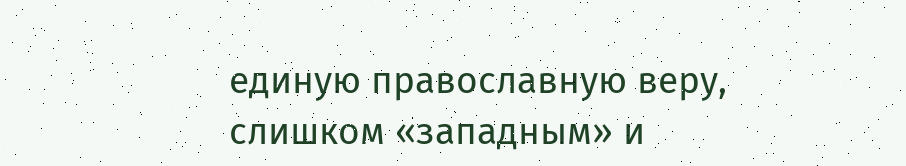единую православную веру, слишком «западным» и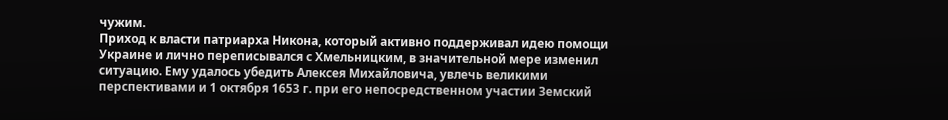чужим.
Приход к власти патриарха Никона, который активно поддерживал идею помощи Украине и лично переписывался с Хмельницким, в значительной мере изменил ситуацию. Ему удалось убедить Алексея Михайловича, увлечь великими перспективами и 1 октября 1653 г. при его непосредственном участии Земский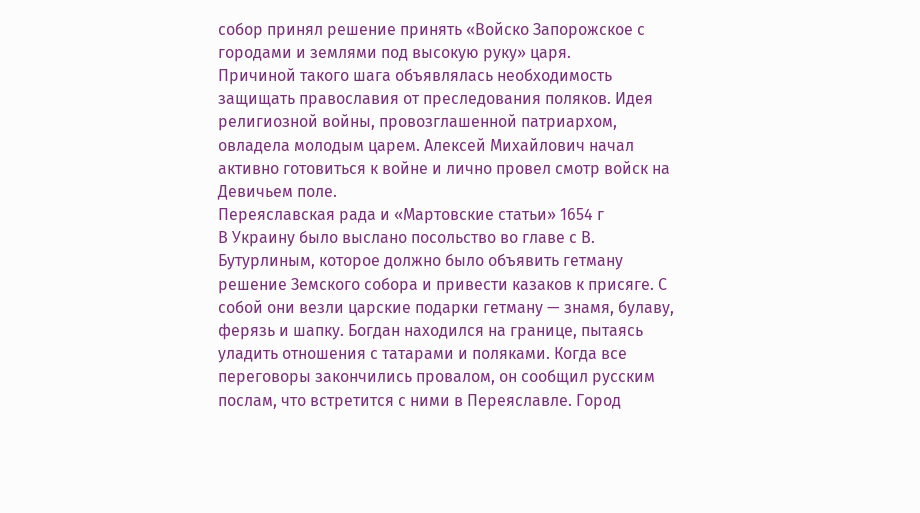собор принял решение принять «Войско Запорожское с городами и землями под высокую руку» царя.
Причиной такого шага объявлялась необходимость защищать православия от преследования поляков. Идея религиозной войны, провозглашенной патриархом, овладела молодым царем. Алексей Михайлович начал активно готовиться к войне и лично провел смотр войск на Девичьем поле.
Переяславская рада и «Мартовские статьи» 1654 г
В Украину было выслано посольство во главе с В. Бутурлиным, которое должно было объявить гетману решение Земского собора и привести казаков к присяге. С собой они везли царские подарки гетману — знамя, булаву, ферязь и шапку. Богдан находился на границе, пытаясь уладить отношения с татарами и поляками. Когда все переговоры закончились провалом, он сообщил русским послам, что встретится с ними в Переяславле. Город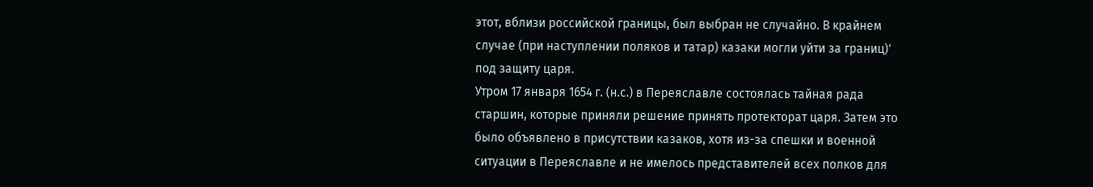этот, вблизи российской границы, был выбран не случайно. В крайнем случае (при наступлении поляков и татар) казаки могли уйти за границ)' под защиту царя.
Утром 17 января 1654 г. (н.с.) в Переяславле состоялась тайная рада старшин, которые приняли решение принять протекторат царя. Затем это было объявлено в присутствии казаков, хотя из-за спешки и военной ситуации в Переяславле и не имелось представителей всех полков для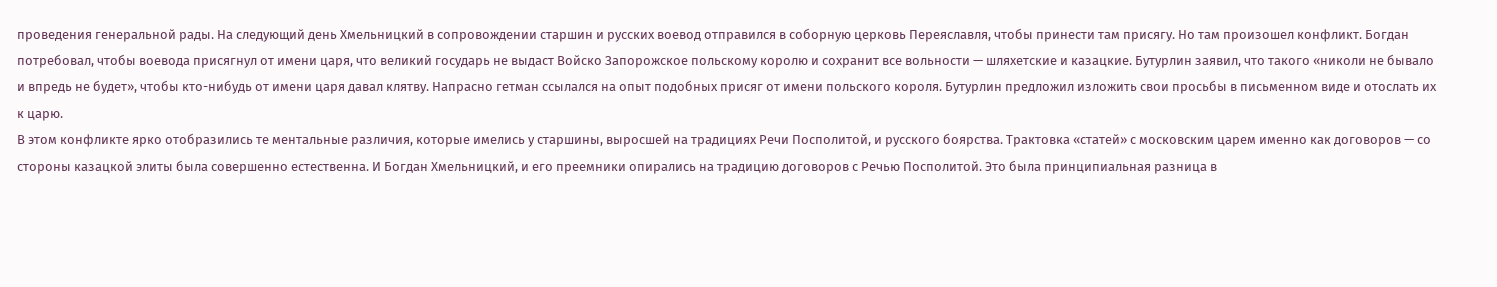проведения генеральной рады. На следующий день Хмельницкий в сопровождении старшин и русских воевод отправился в соборную церковь Переяславля, чтобы принести там присягу. Но там произошел конфликт. Богдан потребовал, чтобы воевода присягнул от имени царя, что великий государь не выдаст Войско Запорожское польскому королю и сохранит все вольности — шляхетские и казацкие. Бутурлин заявил, что такого «николи не бывало и впредь не будет», чтобы кто-нибудь от имени царя давал клятву. Напрасно гетман ссылался на опыт подобных присяг от имени польского короля. Бутурлин предложил изложить свои просьбы в письменном виде и отослать их к царю.
В этом конфликте ярко отобразились те ментальные различия, которые имелись у старшины, выросшей на традициях Речи Посполитой, и русского боярства. Трактовка «статей» с московским царем именно как договоров — со стороны казацкой элиты была совершенно естественна. И Богдан Хмельницкий, и его преемники опирались на традицию договоров с Речью Посполитой. Это была принципиальная разница в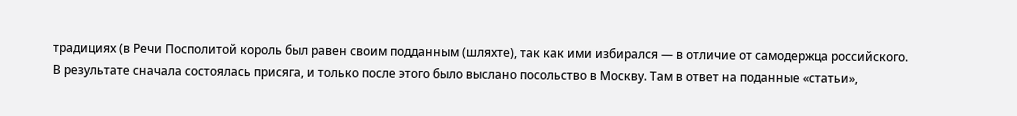традициях (в Речи Посполитой король был равен своим подданным (шляхте), так как ими избирался — в отличие от самодержца российского.
В результате сначала состоялась присяга, и только после этого было выслано посольство в Москву. Там в ответ на поданные «статьи»,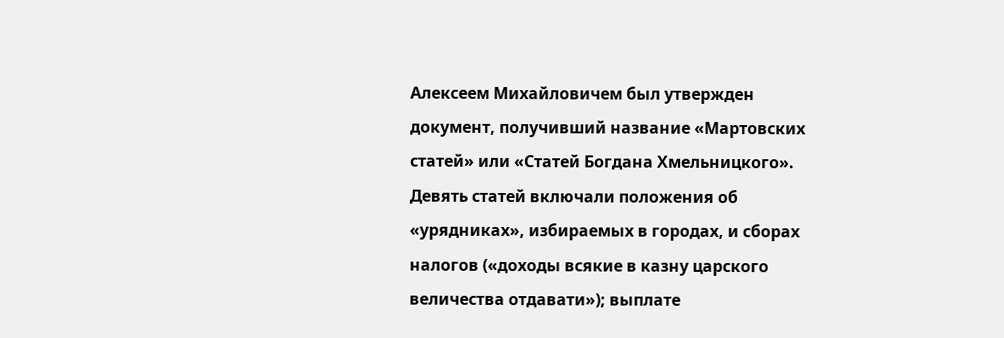Алексеем Михайловичем был утвержден документ, получивший название «Мартовских статей» или «Статей Богдана Хмельницкого».
Девять статей включали положения об «урядниках», избираемых в городах, и сборах налогов («доходы всякие в казну царского величества отдавати»); выплате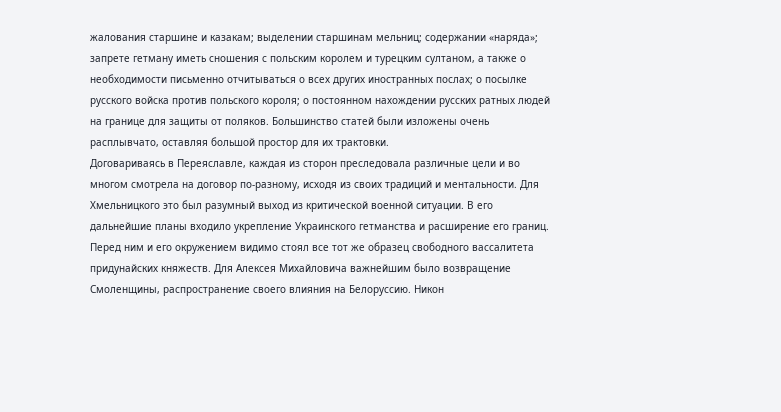жалования старшине и казакам; выделении старшинам мельниц; содержании «наряда»; запрете гетману иметь сношения с польским королем и турецким султаном, а также о необходимости письменно отчитываться о всех других иностранных послах; о посылке русского войска против польского короля; о постоянном нахождении русских ратных людей на границе для защиты от поляков. Большинство статей были изложены очень расплывчато, оставляя большой простор для их трактовки.
Договариваясь в Переяславле, каждая из сторон преследовала различные цели и во многом смотрела на договор по-разному, исходя из своих традиций и ментальности. Для Хмельницкого это был разумный выход из критической военной ситуации. В его дальнейшие планы входило укрепление Украинского гетманства и расширение его границ. Перед ним и его окружением видимо стоял все тот же образец свободного вассалитета придунайских княжеств. Для Алексея Михайловича важнейшим было возвращение Смоленщины, распространение своего влияния на Белоруссию. Никон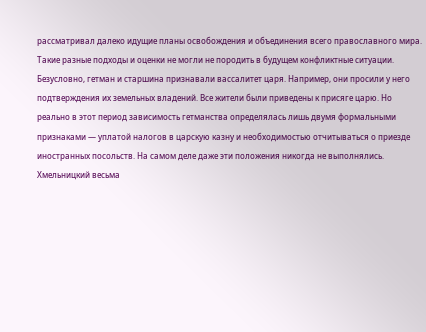рассматривал далеко идущие планы освобождения и объединения всего православного мира. Такие разные подходы и оценки не могли не породить в будущем конфликтные ситуации.
Безусловно, гетман и старшина признавали вассалитет царя. Например, они просили у него подтверждения их земельных владений. Все жители были приведены к присяге царю. Но реально в этот период зависимость гетманства определялась лишь двумя формальными признаками — уплатой налогов в царскую казну и необходимостью отчитываться о приезде иностранных посольств. На самом деле даже эти положения никогда не выполнялись. Хмельницкий весьма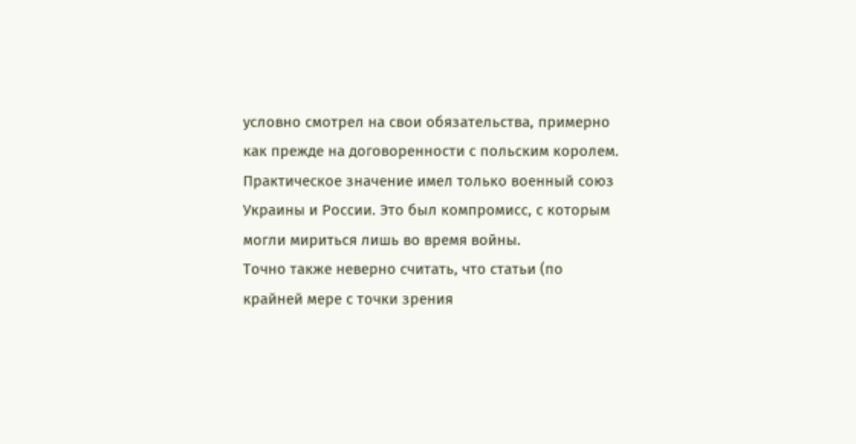условно смотрел на свои обязательства, примерно как прежде на договоренности с польским королем. Практическое значение имел только военный союз Украины и России. Это был компромисс, с которым могли мириться лишь во время войны.
Точно также неверно считать, что статьи (по крайней мере с точки зрения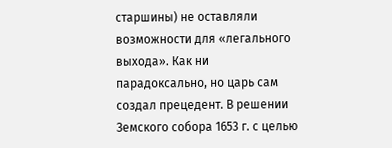старшины) не оставляли возможности для «легального выхода». Как ни парадоксально, но царь сам создал прецедент. В решении Земского собора 1653 г. с целью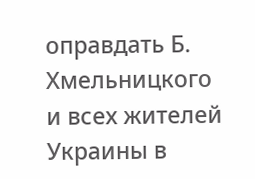оправдать Б. Хмельницкого и всех жителей Украины в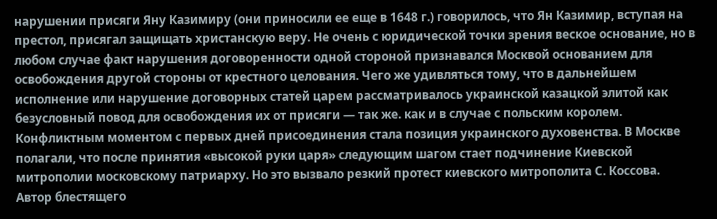нарушении присяги Яну Казимиру (они приносили ее еще в 1648 г.) говорилось, что Ян Казимир, вступая на престол, присягал защищать христанскую веру. Не очень с юридической точки зрения веское основание, но в любом случае факт нарушения договоренности одной стороной признавался Москвой основанием для освобождения другой стороны от крестного целования. Чего же удивляться тому, что в дальнейшем исполнение или нарушение договорных статей царем рассматривалось украинской казацкой элитой как безусловный повод для освобождения их от присяги — так же. как и в случае с польским королем.
Конфликтным моментом с первых дней присоединения стала позиция украинского духовенства. В Москве полагали, что после принятия «высокой руки царя» следующим шагом стает подчинение Киевской митрополии московскому патриарху. Но это вызвало резкий протест киевского митрополита С. Коссова. Автор блестящего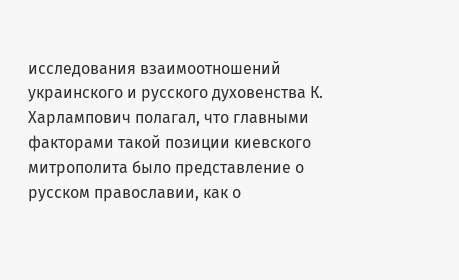исследования взаимоотношений украинского и русского духовенства К. Харлампович полагал, что главными факторами такой позиции киевского митрополита было представление о русском православии, как о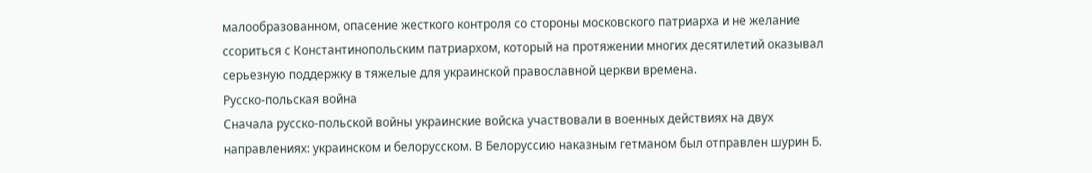малообразованном, опасение жесткого контроля со стороны московского патриарха и не желание ссориться с Константинопольским патриархом, который на протяжении многих десятилетий оказывал серьезную поддержку в тяжелые для украинской православной церкви времена.
Русско-польская война
Сначала русско-польской войны украинские войска участвовали в военных действиях на двух направлениях: украинском и белорусском. В Белоруссию наказным гетманом был отправлен шурин Б.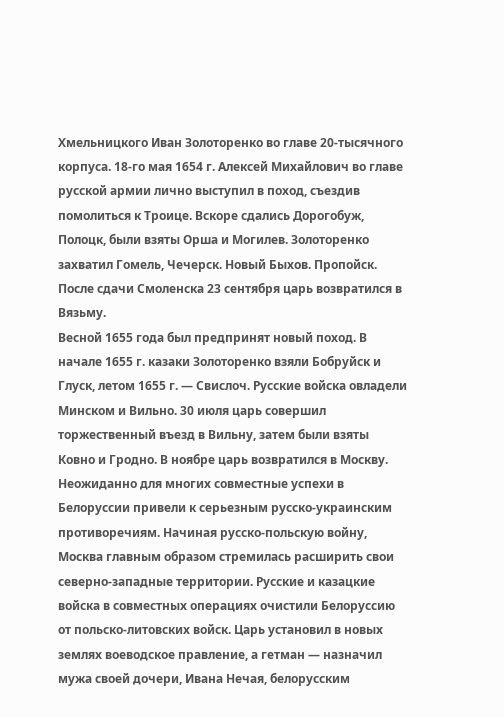Хмельницкого Иван Золоторенко во главе 20-тысячного корпуса. 18-го мая 1654 г. Алексей Михайлович во главе русской армии лично выступил в поход, съездив помолиться к Троице. Вскоре сдались Дорогобуж, Полоцк, были взяты Орша и Могилев. Золоторенко захватил Гомель, Чечерск. Новый Быхов. Пропойск. После сдачи Смоленска 23 сентября царь возвратился в Вязьму.
Весной 1655 года был предпринят новый поход. В начале 1655 г. казаки Золоторенко взяли Бобруйск и Глуск, летом 1655 г. — Свислоч. Русские войска овладели Минском и Вильно. 30 июля царь совершил торжественный въезд в Вильну, затем были взяты Ковно и Гродно. В ноябре царь возвратился в Москву.
Неожиданно для многих совместные успехи в Белоруссии привели к серьезным русско-украинским противоречиям. Начиная русско-польскую войну, Москва главным образом стремилась расширить свои северно-западные территории. Русские и казацкие войска в совместных операциях очистили Белоруссию от польско-литовских войск. Царь установил в новых землях воеводское правление, а гетман — назначил мужа своей дочери, Ивана Нечая, белорусским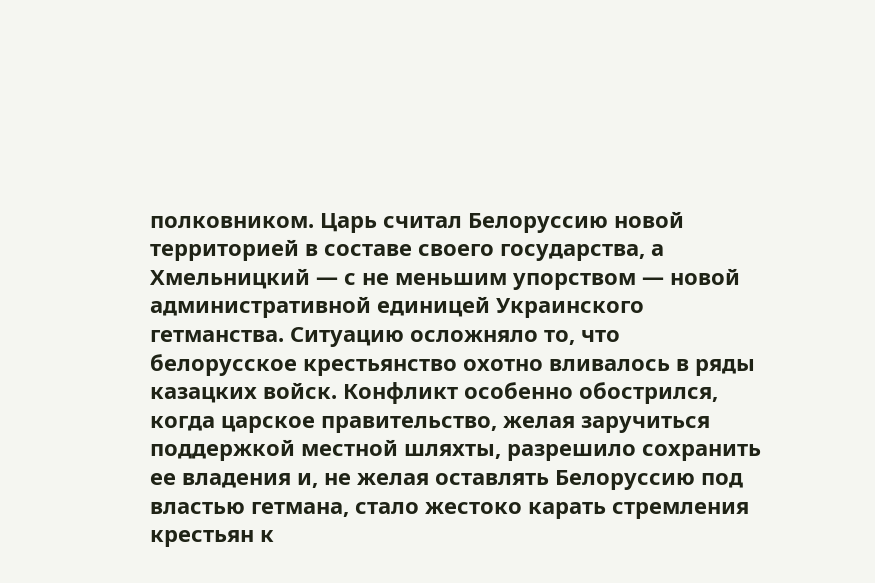полковником. Царь считал Белоруссию новой территорией в составе своего государства, а Хмельницкий — с не меньшим упорством — новой административной единицей Украинского гетманства. Ситуацию осложняло то, что белорусское крестьянство охотно вливалось в ряды казацких войск. Конфликт особенно обострился, когда царское правительство, желая заручиться поддержкой местной шляхты, разрешило сохранить ее владения и, не желая оставлять Белоруссию под властью гетмана, стало жестоко карать стремления крестьян к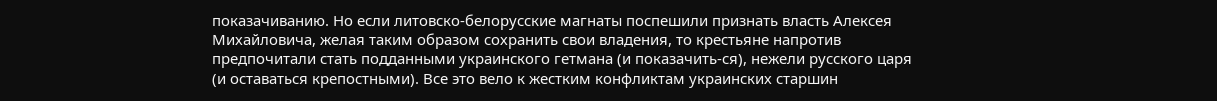показачиванию. Но если литовско-белорусские магнаты поспешили признать власть Алексея Михайловича, желая таким образом сохранить свои владения, то крестьяне напротив предпочитали стать подданными украинского гетмана (и показачить-ся), нежели русского царя (и оставаться крепостными). Все это вело к жестким конфликтам украинских старшин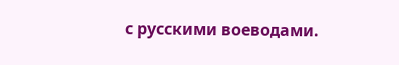с русскими воеводами.